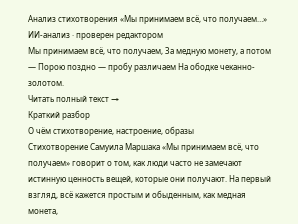Анализ стихотворения «Мы принимаем всё, что получаем…»
ИИ-анализ · проверен редактором
Мы принимаем всё, что получаем, За медную монету, а потом — Порою поздно — пробу различаем На ободке чеканно-золотом.
Читать полный текст →
Краткий разбор
О чём стихотворение, настроение, образы
Стихотворение Самуила Маршака «Мы принимаем всё, что получаем» говорит о том, как люди часто не замечают истинную ценность вещей, которые они получают. На первый взгляд, всё кажется простым и обыденным, как медная монета,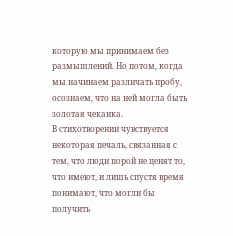которую мы принимаем без размышлений. Но потом, когда мы начинаем различать пробу, осознаем, что на ней могла быть золотая чеканка.
В стихотворении чувствуется некоторая печаль, связанная с тем, что люди порой не ценят то, что имеют, и лишь спустя время понимают, что могли бы получить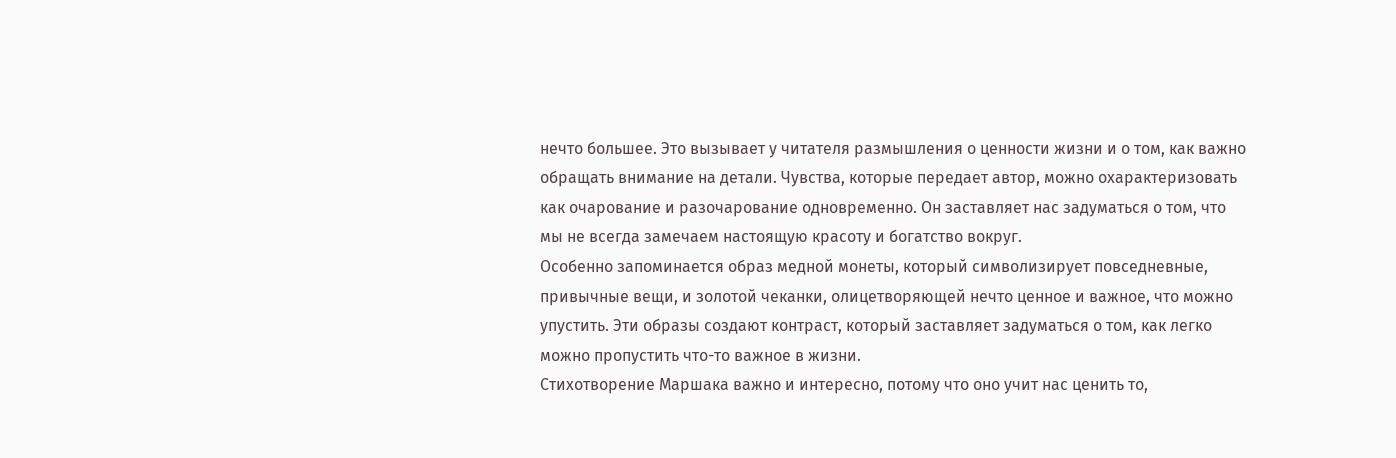нечто большее. Это вызывает у читателя размышления о ценности жизни и о том, как важно обращать внимание на детали. Чувства, которые передает автор, можно охарактеризовать как очарование и разочарование одновременно. Он заставляет нас задуматься о том, что мы не всегда замечаем настоящую красоту и богатство вокруг.
Особенно запоминается образ медной монеты, который символизирует повседневные, привычные вещи, и золотой чеканки, олицетворяющей нечто ценное и важное, что можно упустить. Эти образы создают контраст, который заставляет задуматься о том, как легко можно пропустить что-то важное в жизни.
Стихотворение Маршака важно и интересно, потому что оно учит нас ценить то,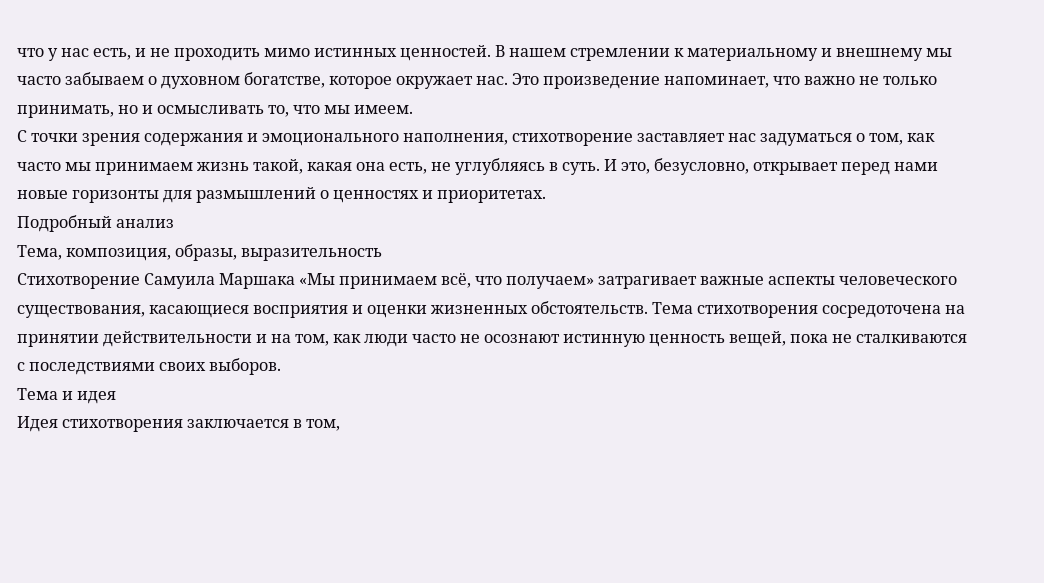что у нас есть, и не проходить мимо истинных ценностей. В нашем стремлении к материальному и внешнему мы часто забываем о духовном богатстве, которое окружает нас. Это произведение напоминает, что важно не только принимать, но и осмысливать то, что мы имеем.
С точки зрения содержания и эмоционального наполнения, стихотворение заставляет нас задуматься о том, как часто мы принимаем жизнь такой, какая она есть, не углубляясь в суть. И это, безусловно, открывает перед нами новые горизонты для размышлений о ценностях и приоритетах.
Подробный анализ
Тема, композиция, образы, выразительность
Стихотворение Самуила Маршака «Мы принимаем всё, что получаем» затрагивает важные аспекты человеческого существования, касающиеся восприятия и оценки жизненных обстоятельств. Тема стихотворения сосредоточена на принятии действительности и на том, как люди часто не осознают истинную ценность вещей, пока не сталкиваются с последствиями своих выборов.
Тема и идея
Идея стихотворения заключается в том,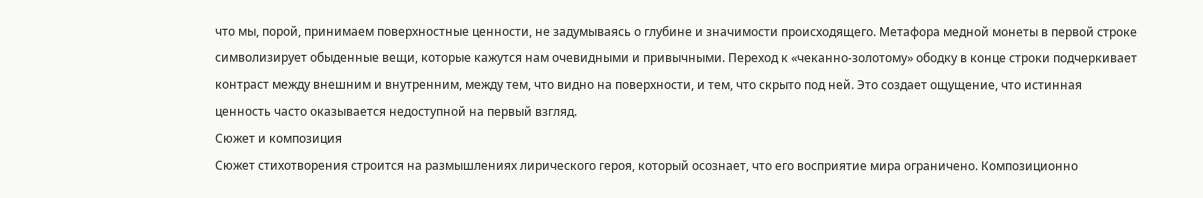что мы, порой, принимаем поверхностные ценности, не задумываясь о глубине и значимости происходящего. Метафора медной монеты в первой строке символизирует обыденные вещи, которые кажутся нам очевидными и привычными. Переход к «чеканно-золотому» ободку в конце строки подчеркивает контраст между внешним и внутренним, между тем, что видно на поверхности, и тем, что скрыто под ней. Это создает ощущение, что истинная ценность часто оказывается недоступной на первый взгляд.
Сюжет и композиция
Сюжет стихотворения строится на размышлениях лирического героя, который осознает, что его восприятие мира ограничено. Композиционно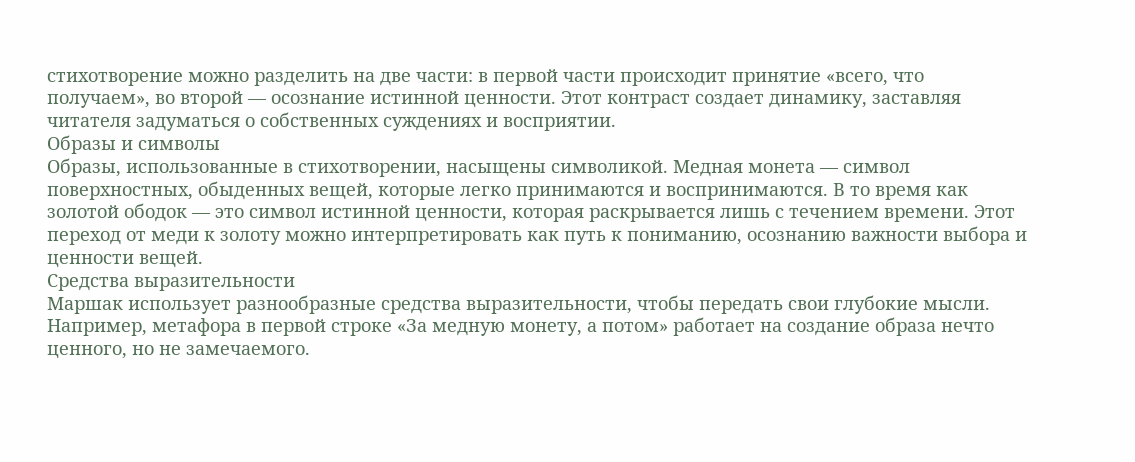стихотворение можно разделить на две части: в первой части происходит принятие «всего, что получаем», во второй — осознание истинной ценности. Этот контраст создает динамику, заставляя читателя задуматься о собственных суждениях и восприятии.
Образы и символы
Образы, использованные в стихотворении, насыщены символикой. Медная монета — символ поверхностных, обыденных вещей, которые легко принимаются и воспринимаются. В то время как золотой ободок — это символ истинной ценности, которая раскрывается лишь с течением времени. Этот переход от меди к золоту можно интерпретировать как путь к пониманию, осознанию важности выбора и ценности вещей.
Средства выразительности
Маршак использует разнообразные средства выразительности, чтобы передать свои глубокие мысли. Например, метафора в первой строке «За медную монету, а потом» работает на создание образа нечто ценного, но не замечаемого.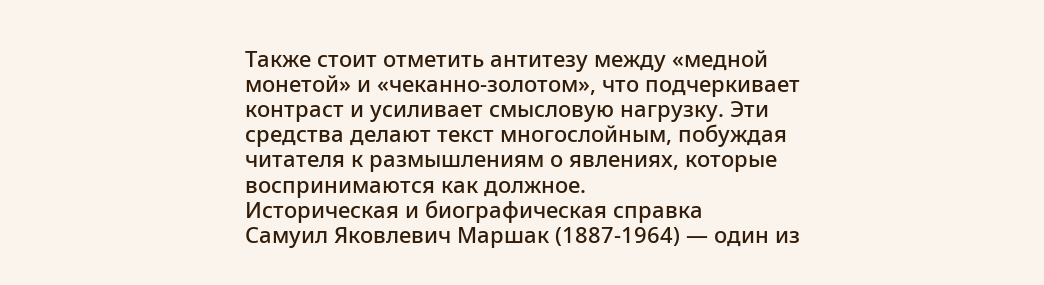Также стоит отметить антитезу между «медной монетой» и «чеканно-золотом», что подчеркивает контраст и усиливает смысловую нагрузку. Эти средства делают текст многослойным, побуждая читателя к размышлениям о явлениях, которые воспринимаются как должное.
Историческая и биографическая справка
Самуил Яковлевич Маршак (1887-1964) — один из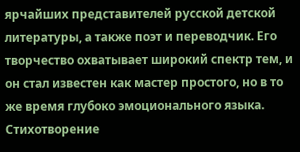ярчайших представителей русской детской литературы, а также поэт и переводчик. Его творчество охватывает широкий спектр тем, и он стал известен как мастер простого, но в то же время глубоко эмоционального языка. Стихотворение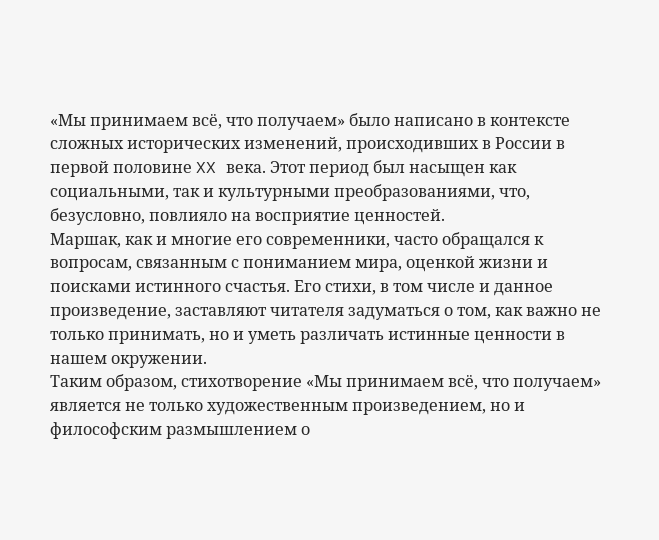«Мы принимаем всё, что получаем» было написано в контексте сложных исторических изменений, происходивших в России в первой половине XX века. Этот период был насыщен как социальными, так и культурными преобразованиями, что, безусловно, повлияло на восприятие ценностей.
Маршак, как и многие его современники, часто обращался к вопросам, связанным с пониманием мира, оценкой жизни и поисками истинного счастья. Его стихи, в том числе и данное произведение, заставляют читателя задуматься о том, как важно не только принимать, но и уметь различать истинные ценности в нашем окружении.
Таким образом, стихотворение «Мы принимаем всё, что получаем» является не только художественным произведением, но и философским размышлением о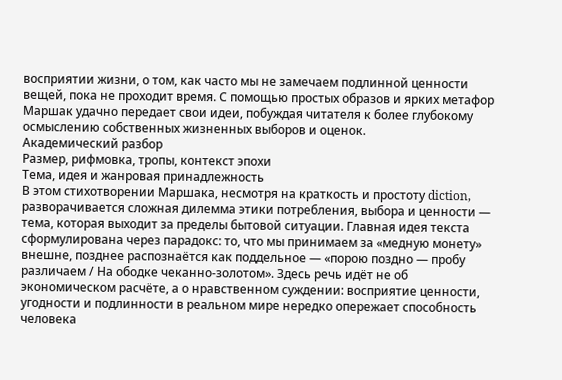восприятии жизни, о том, как часто мы не замечаем подлинной ценности вещей, пока не проходит время. С помощью простых образов и ярких метафор Маршак удачно передает свои идеи, побуждая читателя к более глубокому осмыслению собственных жизненных выборов и оценок.
Академический разбор
Размер, рифмовка, тропы, контекст эпохи
Тема, идея и жанровая принадлежность
В этом стихотворении Маршака, несмотря на краткость и простоту diction, разворачивается сложная дилемма этики потребления, выбора и ценности — тема, которая выходит за пределы бытовой ситуации. Главная идея текста сформулирована через парадокс: то, что мы принимаем за «медную монету» внешне, позднее распознаётся как поддельное — «порою поздно — пробу различаем / На ободке чеканно-золотом». Здесь речь идёт не об экономическом расчёте, а о нравственном суждении: восприятие ценности, угодности и подлинности в реальном мире нередко опережает способность человека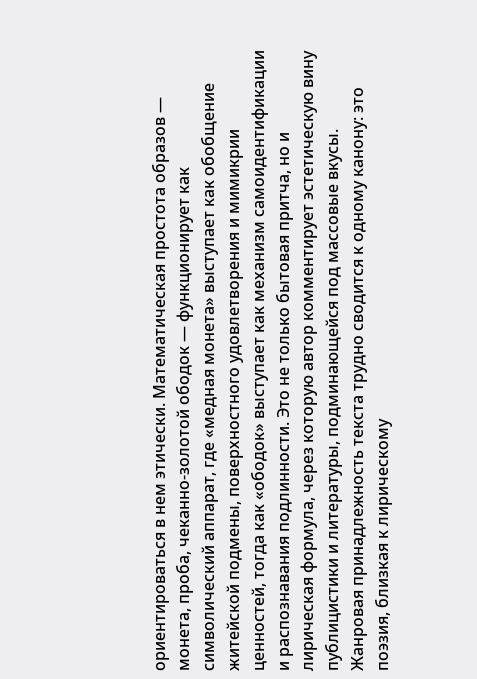ориентироваться в нем этически. Математическая простота образов — монета, проба, чеканно-золотой ободок — функционирует как символический аппарат, где «медная монета» выступает как обобщение житейской подмены, поверхностного удовлетворения и мимикрии ценностей, тогда как «ободок» выступает как механизм самоидентификации и распознавания подлинности. Это не только бытовая притча, но и лирическая формула, через которую автор комментирует эстетическую вину публицистики и литературы, подминающейся под массовые вкусы.
Жанровая принадлежность текста трудно сводится к одному канону: это поэзия, близкая к лирическому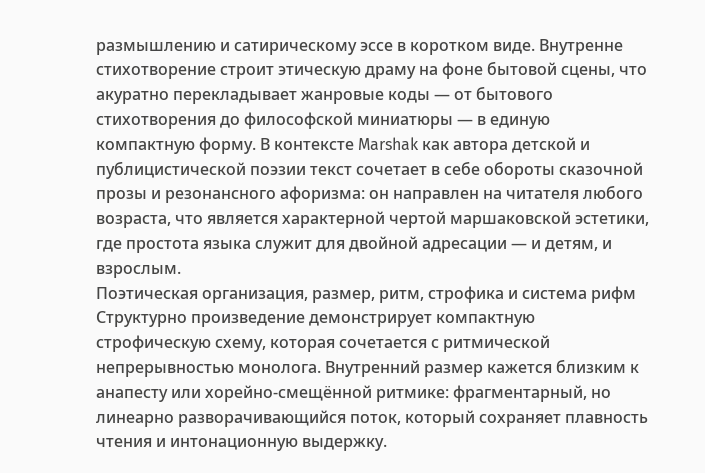размышлению и сатирическому эссе в коротком виде. Внутренне стихотворение строит этическую драму на фоне бытовой сцены, что акуратно перекладывает жанровые коды — от бытового стихотворения до философской миниатюры — в единую компактную форму. В контексте Marshak как автора детской и публицистической поэзии текст сочетает в себе обороты сказочной прозы и резонансного афоризма: он направлен на читателя любого возраста, что является характерной чертой маршаковской эстетики, где простота языка служит для двойной адресации — и детям, и взрослым.
Поэтическая организация, размер, ритм, строфика и система рифм
Структурно произведение демонстрирует компактную строфическую схему, которая сочетается с ритмической непрерывностью монолога. Внутренний размер кажется близким к анапесту или хорейно-смещённой ритмике: фрагментарный, но линеарно разворачивающийся поток, который сохраняет плавность чтения и интонационную выдержку.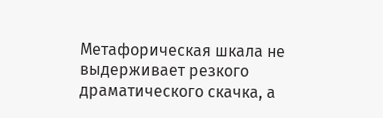Метафорическая шкала не выдерживает резкого драматического скачка, а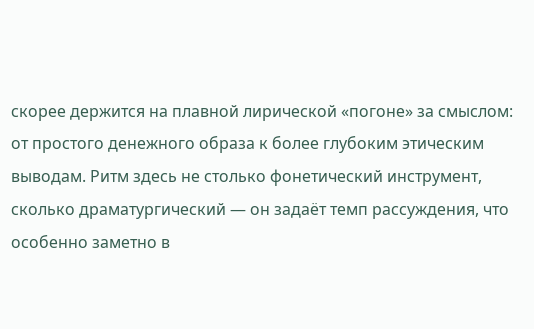скорее держится на плавной лирической «погоне» за смыслом: от простого денежного образа к более глубоким этическим выводам. Ритм здесь не столько фонетический инструмент, сколько драматургический — он задаёт темп рассуждения, что особенно заметно в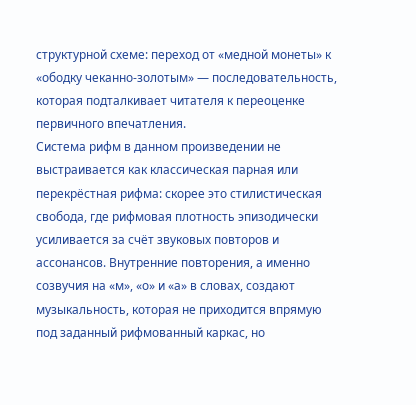структурной схеме: переход от «медной монеты» к «ободку чеканно-золотым» — последовательность, которая подталкивает читателя к переоценке первичного впечатления.
Система рифм в данном произведении не выстраивается как классическая парная или перекрёстная рифма: скорее это стилистическая свобода, где рифмовая плотность эпизодически усиливается за счёт звуковых повторов и ассонансов. Внутренние повторения, а именно созвучия на «м», «о» и «а» в словах, создают музыкальность, которая не приходится впрямую под заданный рифмованный каркас, но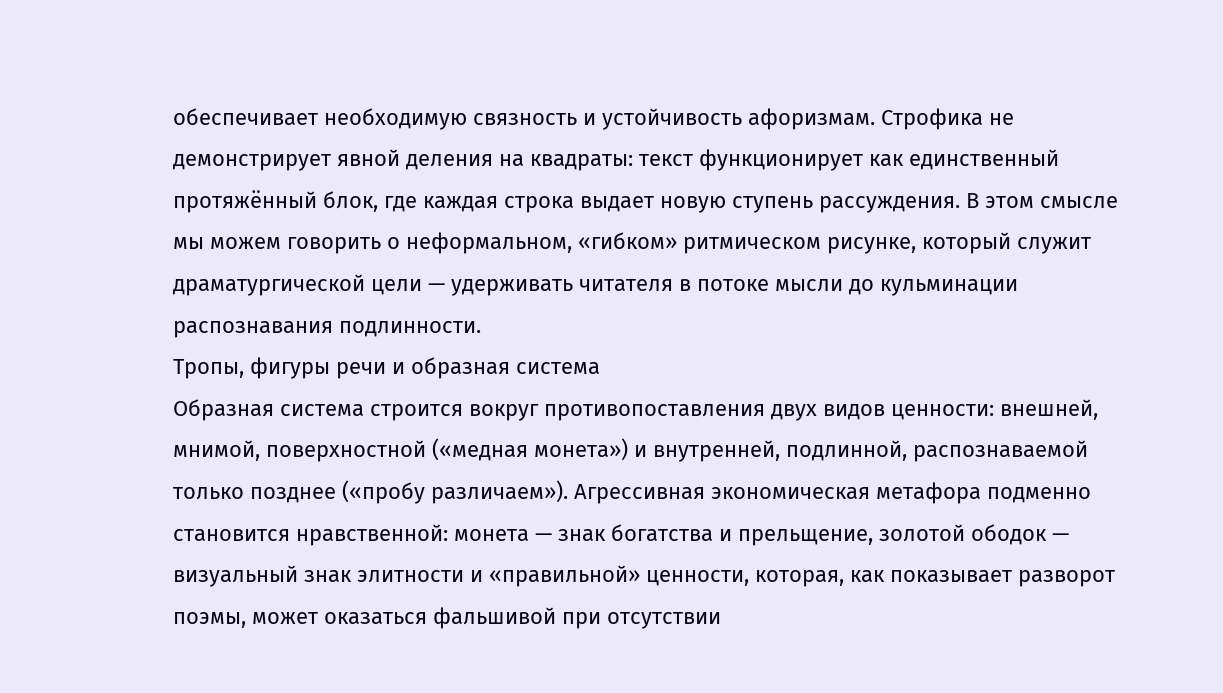обеспечивает необходимую связность и устойчивость афоризмам. Строфика не демонстрирует явной деления на квадраты: текст функционирует как единственный протяжённый блок, где каждая строка выдает новую ступень рассуждения. В этом смысле мы можем говорить о неформальном, «гибком» ритмическом рисунке, который служит драматургической цели — удерживать читателя в потоке мысли до кульминации распознавания подлинности.
Тропы, фигуры речи и образная система
Образная система строится вокруг противопоставления двух видов ценности: внешней, мнимой, поверхностной («медная монета») и внутренней, подлинной, распознаваемой только позднее («пробу различаем»). Агрессивная экономическая метафора подменно становится нравственной: монета — знак богатства и прельщение, золотой ободок — визуальный знак элитности и «правильной» ценности, которая, как показывает разворот поэмы, может оказаться фальшивой при отсутствии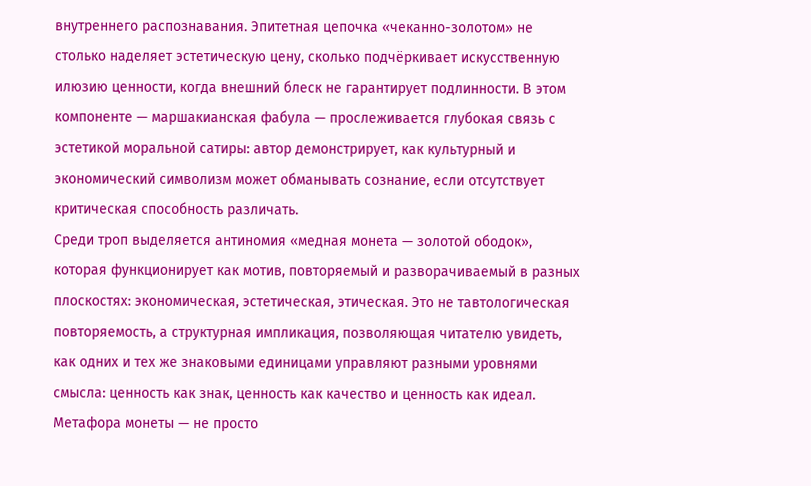внутреннего распознавания. Эпитетная цепочка «чеканно-золотом» не столько наделяет эстетическую цену, сколько подчёркивает искусственную илюзию ценности, когда внешний блеск не гарантирует подлинности. В этом компоненте — маршакианская фабула — прослеживается глубокая связь с эстетикой моральной сатиры: автор демонстрирует, как культурный и экономический символизм может обманывать сознание, если отсутствует критическая способность различать.
Среди троп выделяется антиномия «медная монета — золотой ободок», которая функционирует как мотив, повторяемый и разворачиваемый в разных плоскостях: экономическая, эстетическая, этическая. Это не тавтологическая повторяемость, а структурная импликация, позволяющая читателю увидеть, как одних и тех же знаковыми единицами управляют разными уровнями смысла: ценность как знак, ценность как качество и ценность как идеал. Метафора монеты — не просто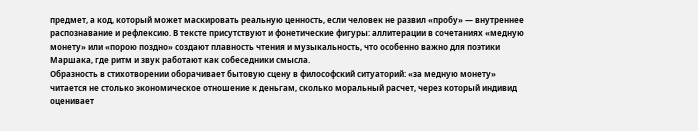предмет, а код, который может маскировать реальную ценность, если человек не развил «пробу» — внутреннее распознавание и рефлексию. В тексте присутствуют и фонетические фигуры: аллитерации в сочетаниях «медную монету» или «порою поздно» создают плавность чтения и музыкальность, что особенно важно для поэтики Маршака, где ритм и звук работают как собеседники смысла.
Образность в стихотворении оборачивает бытовую сцену в философский ситуаторий: «за медную монету» читается не столько экономическое отношение к деньгам, сколько моральный расчет, через который индивид оценивает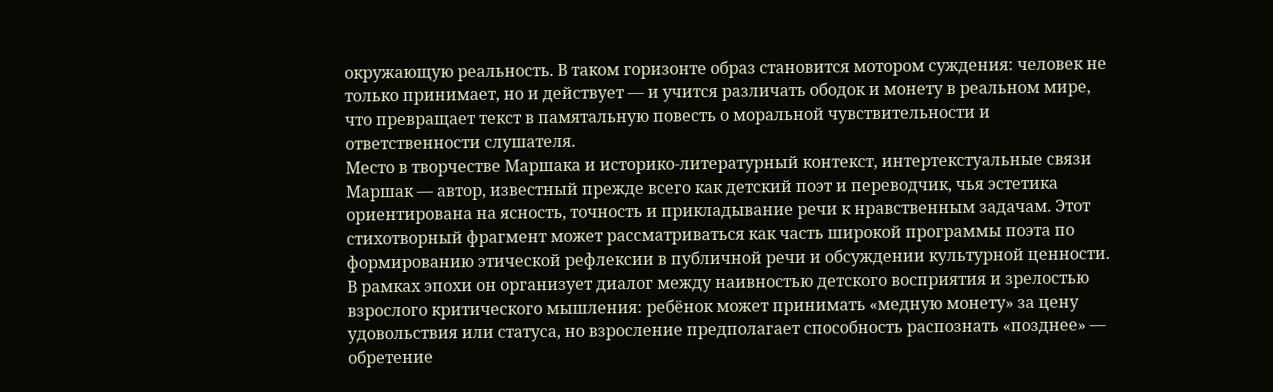окружающую реальность. В таком горизонте образ становится мотором суждения: человек не только принимает, но и действует — и учится различать ободок и монету в реальном мире, что превращает текст в памятальную повесть о моральной чувствительности и ответственности слушателя.
Место в творчестве Маршака и историко-литературный контекст, интертекстуальные связи
Маршак — автор, известный прежде всего как детский поэт и переводчик, чья эстетика ориентирована на ясность, точность и прикладывание речи к нравственным задачам. Этот стихотворный фрагмент может рассматриваться как часть широкой программы поэта по формированию этической рефлексии в публичной речи и обсуждении культурной ценности. В рамках эпохи он организует диалог между наивностью детского восприятия и зрелостью взрослого критического мышления: ребёнок может принимать «медную монету» за цену удовольствия или статуса, но взросление предполагает способность распознать «позднее» — обретение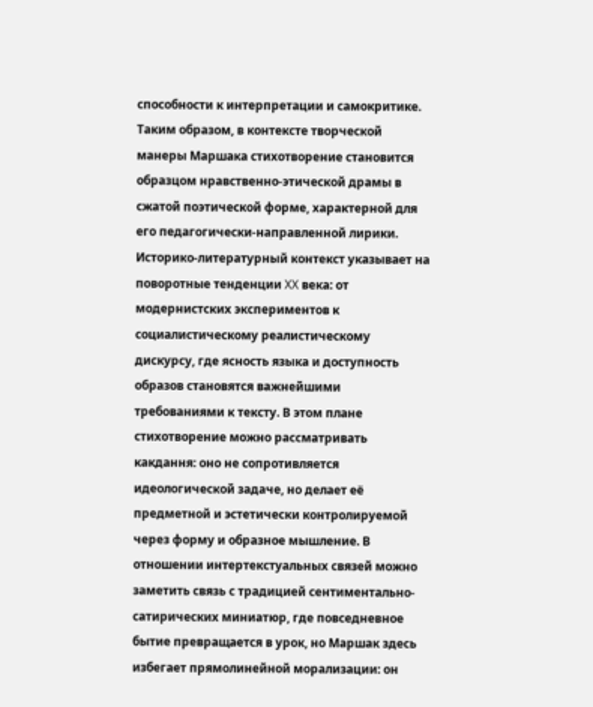способности к интерпретации и самокритике. Таким образом, в контексте творческой манеры Маршака стихотворение становится образцом нравственно-этической драмы в сжатой поэтической форме, характерной для его педагогически-направленной лирики.
Историко-литературный контекст указывает на поворотные тенденции XX века: от модернистских экспериментов к социалистическому реалистическому дискурсу, где ясность языка и доступность образов становятся важнейшими требованиями к тексту. В этом плане стихотворение можно рассматривать какдання: оно не сопротивляется идеологической задаче, но делает её предметной и эстетически контролируемой через форму и образное мышление. В отношении интертекстуальных связей можно заметить связь с традицией сентиментально-сатирических миниатюр, где повседневное бытие превращается в урок, но Маршак здесь избегает прямолинейной морализации: он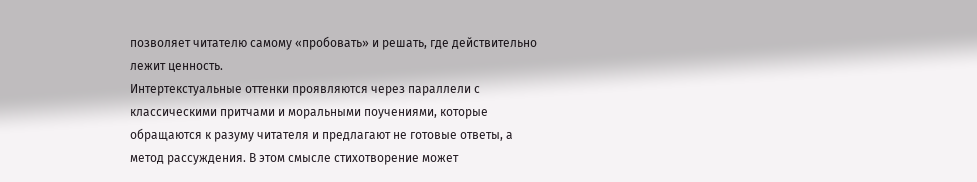позволяет читателю самому «пробовать» и решать, где действительно лежит ценность.
Интертекстуальные оттенки проявляются через параллели с классическими притчами и моральными поучениями, которые обращаются к разуму читателя и предлагают не готовые ответы, а метод рассуждения. В этом смысле стихотворение может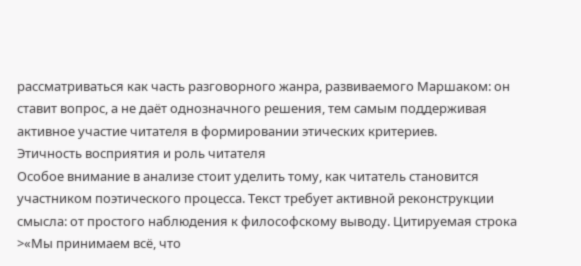рассматриваться как часть разговорного жанра, развиваемого Маршаком: он ставит вопрос, а не даёт однозначного решения, тем самым поддерживая активное участие читателя в формировании этических критериев.
Этичность восприятия и роль читателя
Особое внимание в анализе стоит уделить тому, как читатель становится участником поэтического процесса. Текст требует активной реконструкции смысла: от простого наблюдения к философскому выводу. Цитируемая строка >«Мы принимаем всё, что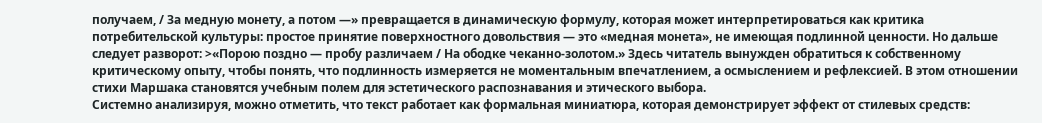получаем, / За медную монету, а потом —» превращается в динамическую формулу, которая может интерпретироваться как критика потребительской культуры: простое принятие поверхностного довольствия — это «медная монета», не имеющая подлинной ценности. Но дальше следует разворот: >«Порою поздно — пробу различаем / На ободке чеканно-золотом.» Здесь читатель вынужден обратиться к собственному критическому опыту, чтобы понять, что подлинность измеряется не моментальным впечатлением, а осмыслением и рефлексией. В этом отношении стихи Маршака становятся учебным полем для эстетического распознавания и этического выбора.
Системно анализируя, можно отметить, что текст работает как формальная миниатюра, которая демонстрирует эффект от стилевых средств: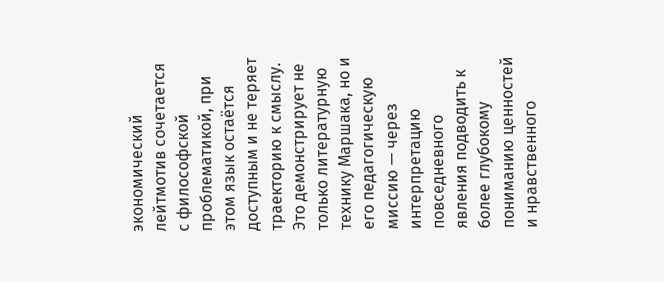экономический лейтмотив сочетается с философской проблематикой, при этом язык остаётся доступным и не теряет траекторию к смыслу. Это демонстрирует не только литературную технику Маршака, но и его педагогическую миссию — через интерпретацию повседневного явления подводить к более глубокому пониманию ценностей и нравственного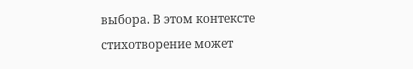выбора. В этом контексте стихотворение может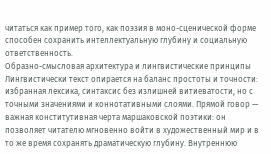читаться как пример того, как поэзия в моно-сценической форме способен сохранить интеллектуальную глубину и социальную ответственность.
Образно-смысловая архитектура и лингвистические принципы
Лингвистически текст опирается на баланс простоты и точности: избранная лексика, синтаксис без излишней витиеватости, но с точными значениями и коннотативными слоями. Прямой говор — важная конститутивная черта маршаковской поэтики: он позволяет читателю мгновенно войти в художественный мир и в то же время сохранять драматическую глубину. Внутреннюю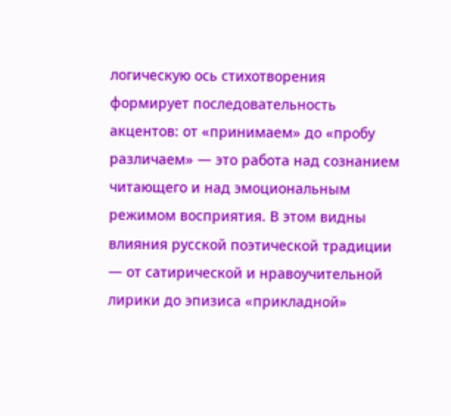логическую ось стихотворения формирует последовательность акцентов: от «принимаем» до «пробу различаем» — это работа над сознанием читающего и над эмоциональным режимом восприятия. В этом видны влияния русской поэтической традиции — от сатирической и нравоучительной лирики до эпизиса «прикладной»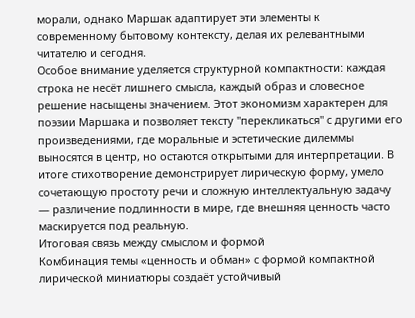морали, однако Маршак адаптирует эти элементы к современному бытовому контексту, делая их релевантными читателю и сегодня.
Особое внимание уделяется структурной компактности: каждая строка не несёт лишнего смысла, каждый образ и словесное решение насыщены значением. Этот экономизм характерен для поэзии Маршака и позволяет тексту "перекликаться" с другими его произведениями, где моральные и эстетические дилеммы выносятся в центр, но остаются открытыми для интерпретации. В итоге стихотворение демонстрирует лирическую форму, умело сочетающую простоту речи и сложную интеллектуальную задачу — различение подлинности в мире, где внешняя ценность часто маскируется под реальную.
Итоговая связь между смыслом и формой
Комбинация темы «ценность и обман» с формой компактной лирической миниатюры создаёт устойчивый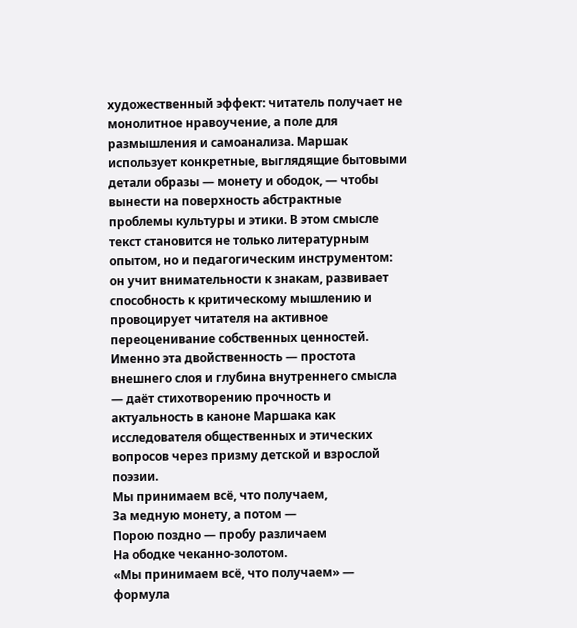художественный эффект: читатель получает не монолитное нравоучение, а поле для размышления и самоанализа. Маршак использует конкретные, выглядящие бытовыми детали образы — монету и ободок, — чтобы вынести на поверхность абстрактные проблемы культуры и этики. В этом смысле текст становится не только литературным опытом, но и педагогическим инструментом: он учит внимательности к знакам, развивает способность к критическому мышлению и провоцирует читателя на активное переоценивание собственных ценностей. Именно эта двойственность — простота внешнего слоя и глубина внутреннего смысла — даёт стихотворению прочность и актуальность в каноне Маршака как исследователя общественных и этических вопросов через призму детской и взрослой поэзии.
Мы принимаем всё, что получаем,
За медную монету, а потом —
Порою поздно — пробу различаем
На ободке чеканно-золотом.
«Мы принимаем всё, что получаем» — формула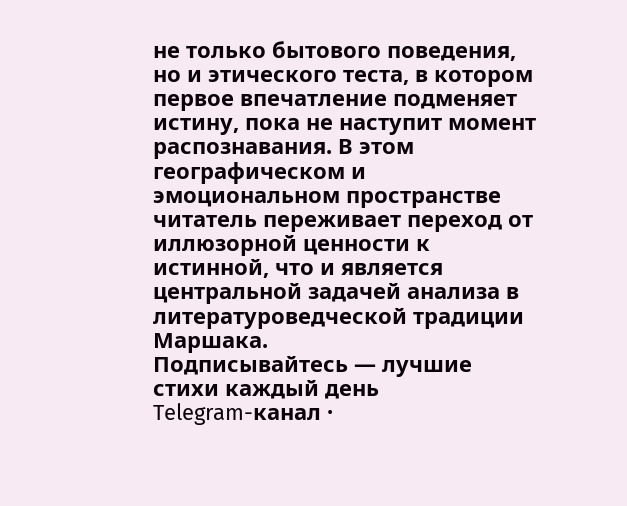не только бытового поведения, но и этического теста, в котором первое впечатление подменяет истину, пока не наступит момент распознавания. В этом географическом и эмоциональном пространстве читатель переживает переход от иллюзорной ценности к истинной, что и является центральной задачей анализа в литературоведческой традиции Маршака.
Подписывайтесь — лучшие стихи каждый день
Telegram-канал ·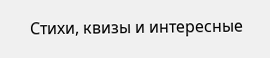Стихи, квизы и интересные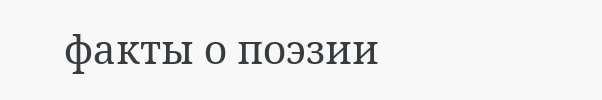факты о поэзии